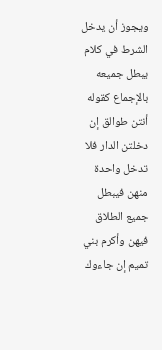ويجوز أن يدخل الشرط في كلام يبطل جميعه بالإجماع كقوله أنتن طوالق إن دخلتن الدار فلا تدخل واحدة منهن فيبطل جميع الطلاق فيهن وأكرم بني تميم إن جاءوك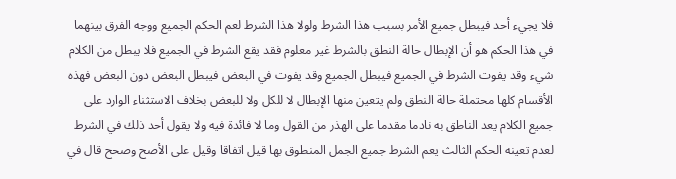فلا يجيء أحد فيبطل جميع الأمر بسبب هذا الشرط ولولا هذا الشرط لعم الحكم الجميع ووجه الفرق بينهما في هذا الحكم هو أن الإبطال حالة النطق بالشرط غير معلوم فقد يقع الشرط في الجميع فلا يبطل من الكلام شيء وقد يفوت الشرط في الجميع فيبطل الجميع وقد يفوت في البعض فيبطل البعض دون البعض فهذه الأقسام كلها محتملة حالة النطق ولم يتعين منها الإبطال لا للكل ولا للبعض بخلاف الاستثناء الوارد على جميع الكلام يعد الناطق به نادما مقدما على الهذر من القول وما لا فائدة فيه ولا يقول أحد ذلك في الشرط لعدم تعينه الحكم الثالث يعم الشرط جميع الجمل المنطوق بها قيل اتفاقا وقيل على الأصح وصحح قال في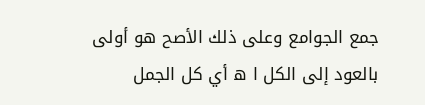جمع الجوامع وعلى ذلك الأصح هو أولى بالعود إلى الكل ا ه أي كل الجمل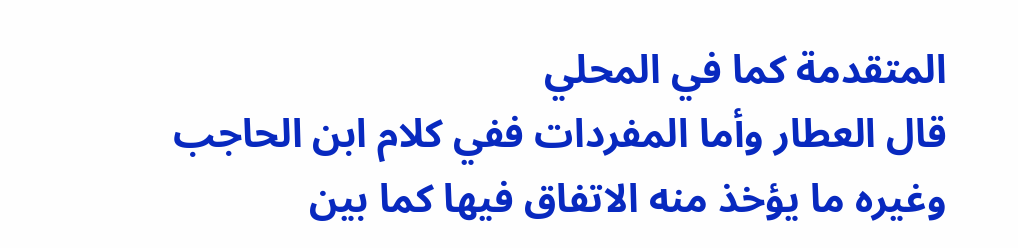المتقدمة كما في المحلي
قال العطار وأما المفردات ففي كلام ابن الحاجب وغيره ما يؤخذ منه الاتفاق فيها كما بين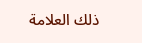ذلك العلامة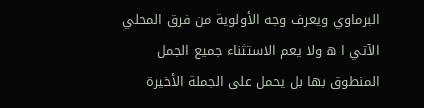البرماوي ويعرف وجه الأولوية من فرق المحلي الآتي ا ه ولا يعم الاستثناء جميع الجمل المنطوق بها بل يحمل على الجملة الأخيرة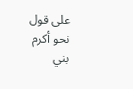على قول نحو أكرم بني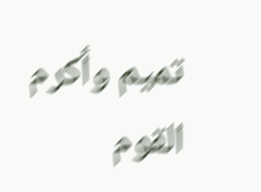تميم وأكرم
القوم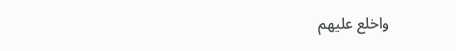واخلع عليهم